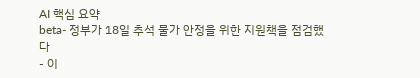AI 핵심 요약
beta- 정부가 18일 추석 물가 안정을 위한 지원책을 점검했다
- 이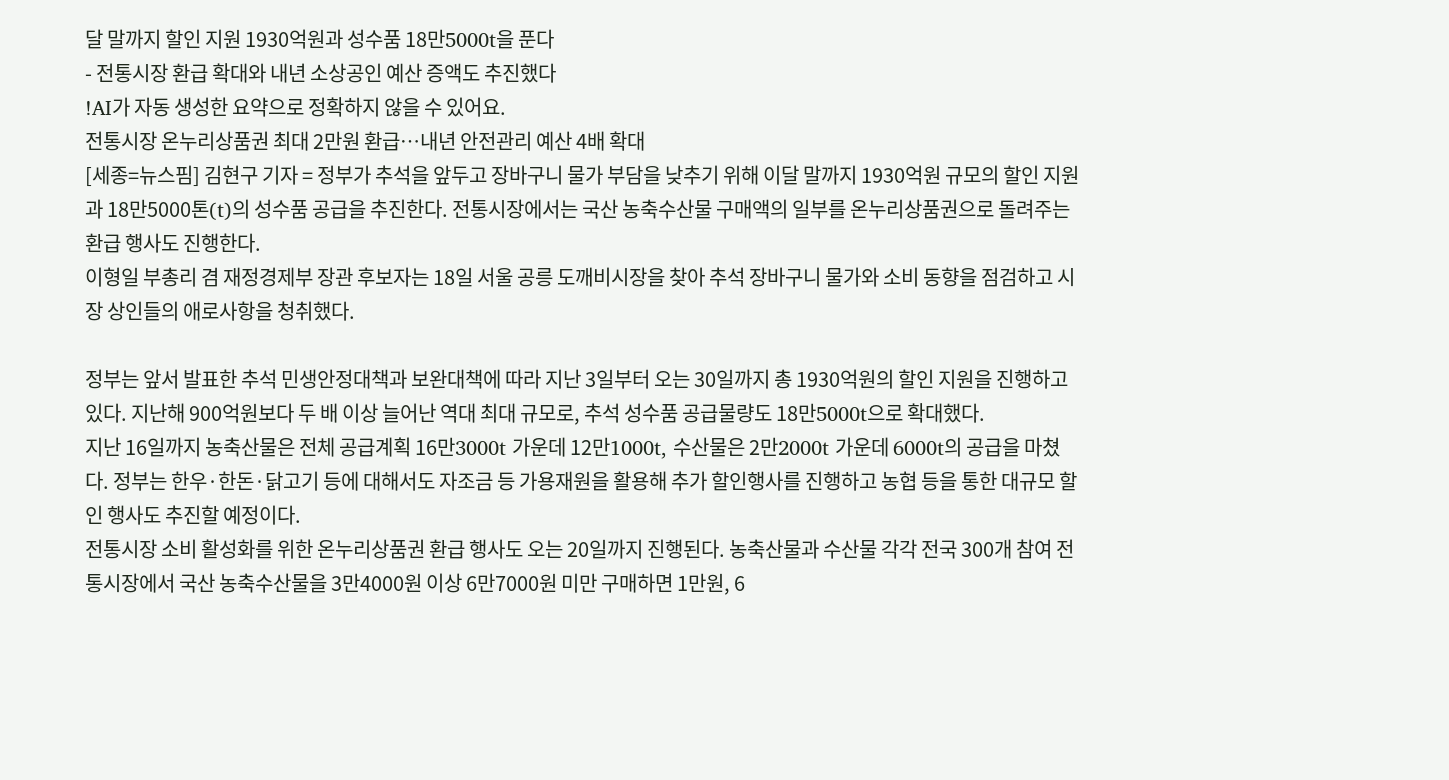달 말까지 할인 지원 1930억원과 성수품 18만5000t을 푼다
- 전통시장 환급 확대와 내년 소상공인 예산 증액도 추진했다
!AI가 자동 생성한 요약으로 정확하지 않을 수 있어요.
전통시장 온누리상품권 최대 2만원 환급…내년 안전관리 예산 4배 확대
[세종=뉴스핌] 김현구 기자 = 정부가 추석을 앞두고 장바구니 물가 부담을 낮추기 위해 이달 말까지 1930억원 규모의 할인 지원과 18만5000톤(t)의 성수품 공급을 추진한다. 전통시장에서는 국산 농축수산물 구매액의 일부를 온누리상품권으로 돌려주는 환급 행사도 진행한다.
이형일 부총리 겸 재정경제부 장관 후보자는 18일 서울 공릉 도깨비시장을 찾아 추석 장바구니 물가와 소비 동향을 점검하고 시장 상인들의 애로사항을 청취했다.

정부는 앞서 발표한 추석 민생안정대책과 보완대책에 따라 지난 3일부터 오는 30일까지 총 1930억원의 할인 지원을 진행하고 있다. 지난해 900억원보다 두 배 이상 늘어난 역대 최대 규모로, 추석 성수품 공급물량도 18만5000t으로 확대했다.
지난 16일까지 농축산물은 전체 공급계획 16만3000t 가운데 12만1000t, 수산물은 2만2000t 가운데 6000t의 공급을 마쳤다. 정부는 한우·한돈·닭고기 등에 대해서도 자조금 등 가용재원을 활용해 추가 할인행사를 진행하고 농협 등을 통한 대규모 할인 행사도 추진할 예정이다.
전통시장 소비 활성화를 위한 온누리상품권 환급 행사도 오는 20일까지 진행된다. 농축산물과 수산물 각각 전국 300개 참여 전통시장에서 국산 농축수산물을 3만4000원 이상 6만7000원 미만 구매하면 1만원, 6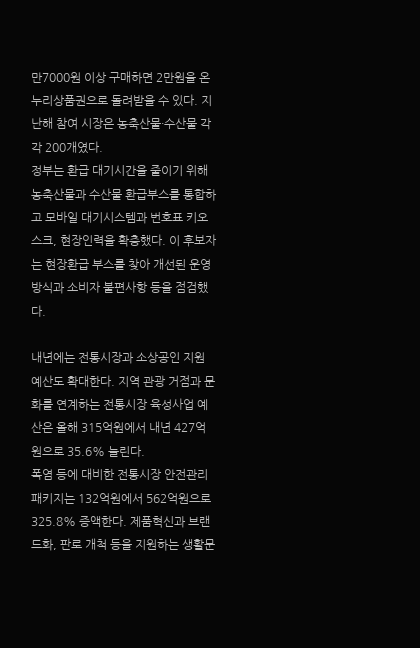만7000원 이상 구매하면 2만원을 온누리상품권으로 돌려받을 수 있다. 지난해 참여 시장은 농축산물·수산물 각각 200개였다.
정부는 환급 대기시간을 줄이기 위해 농축산물과 수산물 환급부스를 통합하고 모바일 대기시스템과 번호표 키오스크, 현장인력을 확충했다. 이 후보자는 현장환급 부스를 찾아 개선된 운영방식과 소비자 불편사항 등을 점검했다.

내년에는 전통시장과 소상공인 지원 예산도 확대한다. 지역 관광 거점과 문화를 연계하는 전통시장 육성사업 예산은 올해 315억원에서 내년 427억원으로 35.6% 늘린다.
폭염 등에 대비한 전통시장 안전관리패키지는 132억원에서 562억원으로 325.8% 증액한다. 제품혁신과 브랜드화, 판로 개척 등을 지원하는 생활문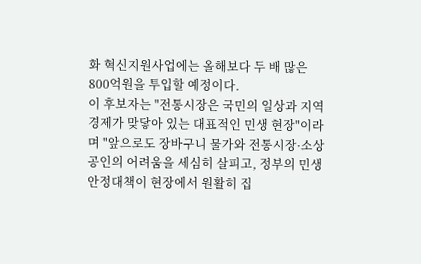화 혁신지원사업에는 올해보다 두 배 많은 800억원을 투입할 예정이다.
이 후보자는 "전통시장은 국민의 일상과 지역경제가 맞닿아 있는 대표적인 민생 현장"이라며 "앞으로도 장바구니 물가와 전통시장·소상공인의 어려움을 세심히 살피고, 정부의 민생안정대책이 현장에서 원활히 집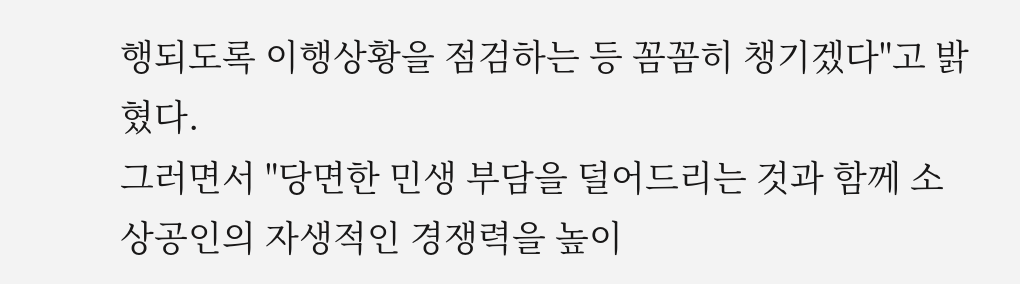행되도록 이행상황을 점검하는 등 꼼꼼히 챙기겠다"고 밝혔다.
그러면서 "당면한 민생 부담을 덜어드리는 것과 함께 소상공인의 자생적인 경쟁력을 높이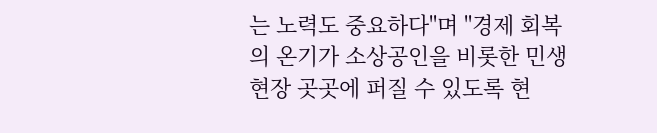는 노력도 중요하다"며 "경제 회복의 온기가 소상공인을 비롯한 민생 현장 곳곳에 퍼질 수 있도록 현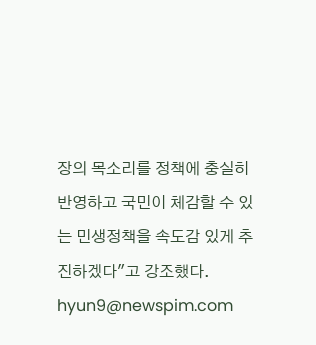장의 목소리를 정책에 충실히 반영하고 국민이 체감할 수 있는 민생정책을 속도감 있게 추진하겠다"고 강조했다.
hyun9@newspim.com